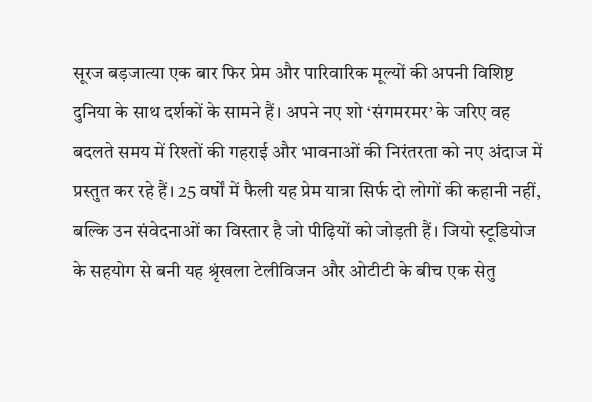सूरज बड़जात्या एक बार फिर प्रेम और पारिवारिक मूल्यों की अपनी विशिष्ट दुनिया के साथ दर्शकों के सामने हैं। अपने नए शो ‘संगमरमर’ के जरिए वह बदलते समय में रिश्तों की गहराई और भावनाओं की निरंतरता को नए अंदाज में प्रस्तुत कर रहे हैं। 25 वर्षों में फैली यह प्रेम यात्रा सिर्फ दो लोगों की कहानी नहीं, बल्कि उन संवेदनाओं का विस्तार है जो पीढ़ियों को जोड़ती हैं। जियो स्टूडियोज के सहयोग से बनी यह श्रृंखला टेलीविजन और ओटीटी के बीच एक सेतु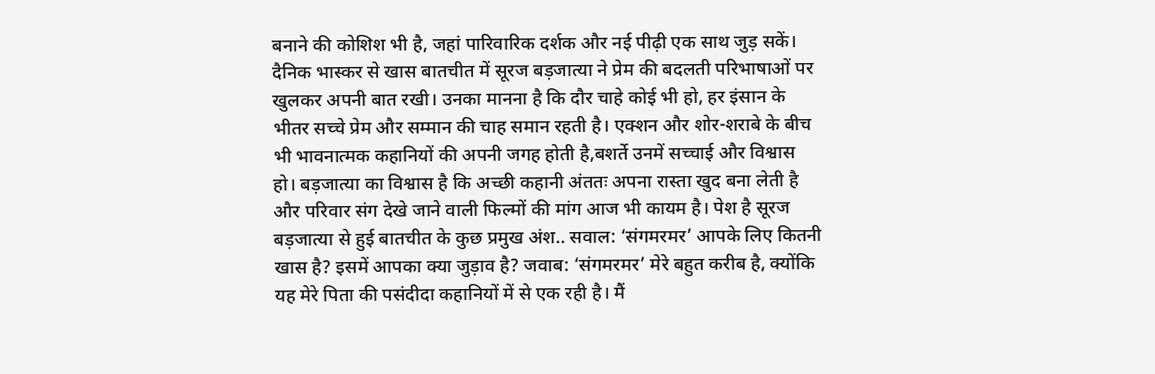बनाने की कोशिश भी है, जहां पारिवारिक दर्शक और नई पीढ़ी एक साथ जुड़ सकें। दैनिक भास्कर से खास बातचीत में सूरज बड़जात्या ने प्रेम की बदलती परिभाषाओं पर खुलकर अपनी बात रखी। उनका मानना है कि दौर चाहे कोई भी हो, हर इंसान के भीतर सच्चे प्रेम और सम्मान की चाह समान रहती है। एक्शन और शोर-शराबे के बीच भी भावनात्मक कहानियों की अपनी जगह होती है,बशर्ते उनमें सच्चाई और विश्वास हो। बड़जात्या का विश्वास है कि अच्छी कहानी अंततः अपना रास्ता खुद बना लेती है और परिवार संग देखे जाने वाली फिल्मों की मांग आज भी कायम है। पेश है सूरज बड़जात्या से हुई बातचीत के कुछ प्रमुख अंश.. सवाल: ‘संगमरमर’ आपके लिए कितनी खास है? इसमें आपका क्या जुड़ाव है? जवाब: ‘संगमरमर’ मेरे बहुत करीब है, क्योंकि यह मेरे पिता की पसंदीदा कहानियों में से एक रही है। मैं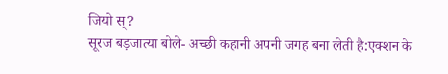जियो स्?
सूरज बड़जात्या बोले- अच्छी कहानी अपनी जगह बना लेती है:एक्शन के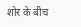शोर के बीच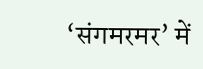‘संगमरमर’ में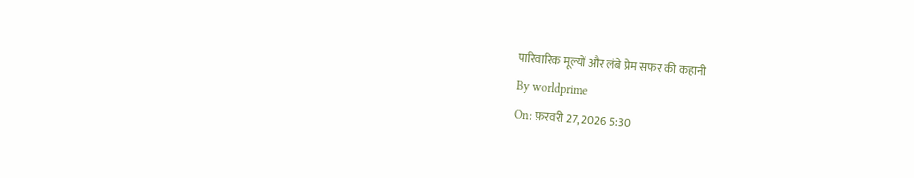पारिवारिक मूल्यों और लंबे प्रेम सफर की कहानी
By worldprime
On: फ़रवरी 27, 2026 5:30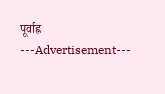पूर्वाह्न
---Advertisement---